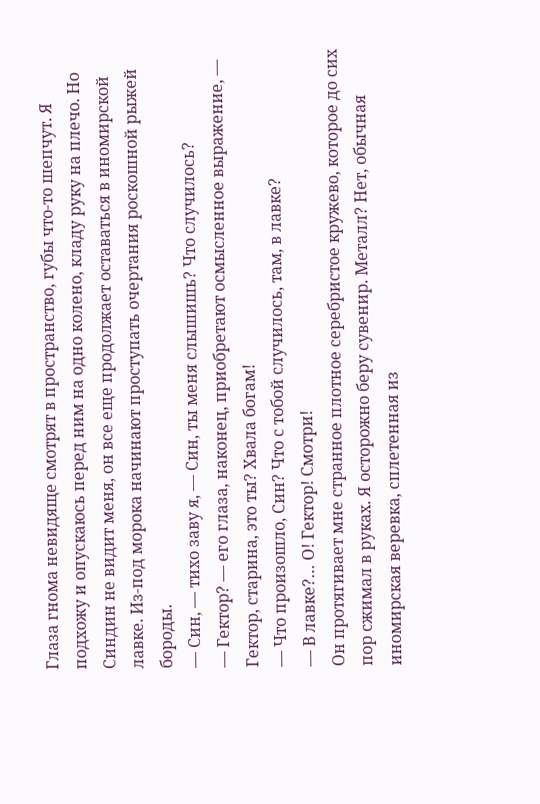Глаза гнома невидяще смотрят в пространство, губы что-то шепчут. Я подхожу и опускаюсь перед ним на одно колено, кладу руку на плечо. Но Синдин не видит меня, он все еще продолжает оставаться в иномирской лавке. Из-под морока начинают проступать очертания роскошной рыжей бороды.
— Син, — тихо заву я, — Син, ты меня слышишь? Что случилось?
— Гектор? — его глаза, наконец, приобретают осмысленное выражение, — Гектор, старина, это ты? Хвала богам!
— Что произошло, Син? Что с тобой случилось, там, в лавке?
— В лавке?… О! Гектор! Смотри!
Он протягивает мне странное плотное серебристое кружево, которое до сих пор сжимал в руках. Я осторожно беру сувенир. Металл? Нет, обычная иномирская веревка, сплетенная из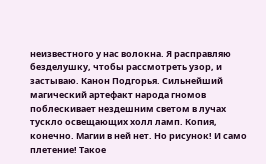неизвестного у нас волокна. Я расправляю безделушку, чтобы рассмотреть узор, и застываю. Канон Подгорья. Сильнейший магический артефакт народа гномов поблескивает нездешним светом в лучах тускло освещающих холл ламп. Копия, конечно. Магии в ней нет. Но рисунок! И само плетение! Такое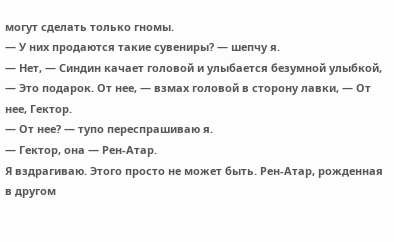могут сделать только гномы.
— У них продаются такие сувениры? — шепчу я.
— Нет, — Синдин качает головой и улыбается безумной улыбкой, — Это подарок. От нее, — взмах головой в сторону лавки, — От нее, Гектор.
— От нее? — тупо переспрашиваю я.
— Гектор, она — Рен-Атар.
Я вздрагиваю. Этого просто не может быть. Рен-Атар, рожденная в другом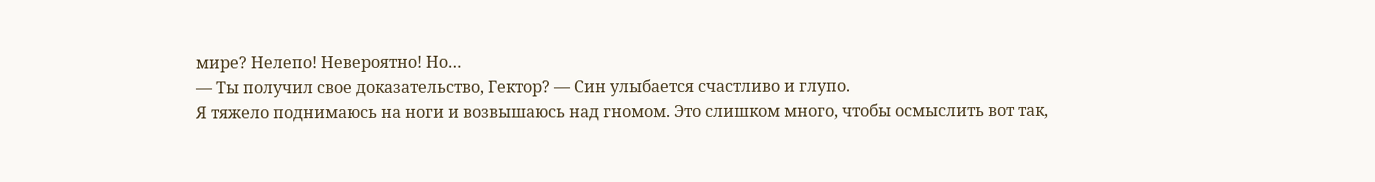мире? Нелепо! Невероятно! Но…
— Ты получил свое доказательство, Гектор? — Син улыбается счастливо и глупо.
Я тяжело поднимаюсь на ноги и возвышаюсь над гномом. Это слишком много, чтобы осмыслить вот так,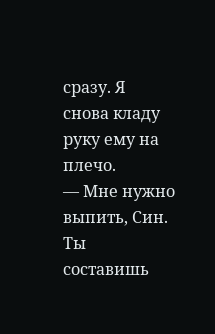сразу. Я снова кладу руку ему на плечо.
— Мне нужно выпить, Син. Ты составишь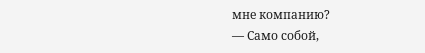мне компанию?
— Само собой,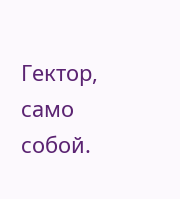Гектор, само собой.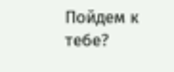Пойдем к тебе?